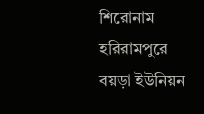শিরোনাম
হরিরামপুরে বয়ড়া ইউনিয়ন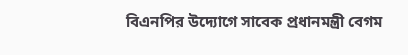বিএনপির উদ্যোগে সাবেক প্রধানমন্ত্রী বেগম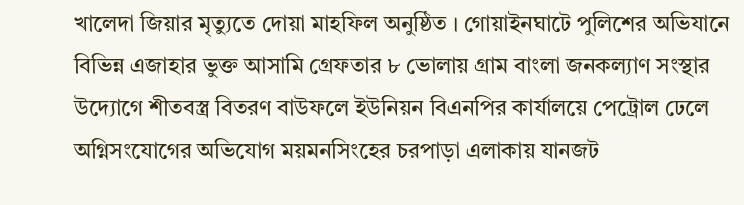খালেদা জিয়ার মৃত্যুতে দোয়া মাহফিল অনুষ্ঠিত । গোয়াইনঘাটে পুলিশের অভিযানে বিভিন্ন এজাহার ভুক্ত আসামি গ্রেফতার ৮ ভোলায় গ্রাম বাংলা জনকল্যাণ সংস্থার উদ্যোগে শীতবস্ত্র বিতরণ বাউফলে ইউনিয়ন বিএনপির কার্যালয়ে পেট্রোল ঢেলে অগ্নিসংযোগের অভিযোগ ময়মনসিংহের চরপাড়া এলাকায় যানজট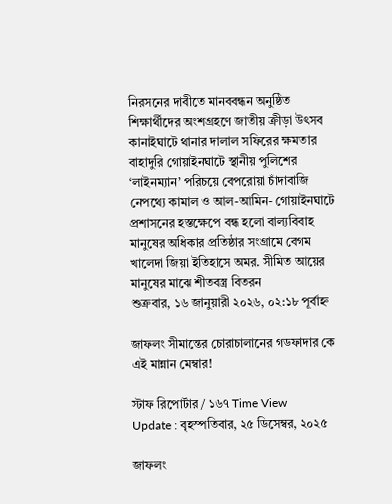নিরসনের দাবীতে মানববন্ধন অনুষ্ঠিত  শিক্ষার্থীদের অংশগ্রহণে জাতীয় ক্রীড়া উৎসব  কানাইঘাটে থানার দালাল সফিরের ক্ষমতার বাহাদুরি গোয়াইনঘাটে স্থানীয় পুলিশের ‘লাইনম্যান’ পরিচয়ে বেপরোয়া চাঁদাবাজি নেপথ্যে কামাল ও আল-আমিন- গোয়াইনঘাটে প্রশাসনের হস্তক্ষেপে বন্ধ হলো বাল্যবিবাহ মানুষের অধিকার প্রতিষ্ঠার সংগ্রামে বেগম খালেদা জিয়া ইতিহাসে অমর. সীমিত আয়ের মানুষের মাঝে শীতবস্ত্র বিতরন
শুক্রবার, ১৬ জানুয়ারী ২০২৬, ০২:১৮ পূর্বাহ্ন

জাফলং সীমান্তের চোরাচালানের গডফাদার কে এই মান্নান মেম্বার!

স্টাফ রিপোর্টার / ১৬৭ Time View
Update : বৃহস্পতিবার, ২৫ ডিসেম্বর, ২০২৫

জাফলং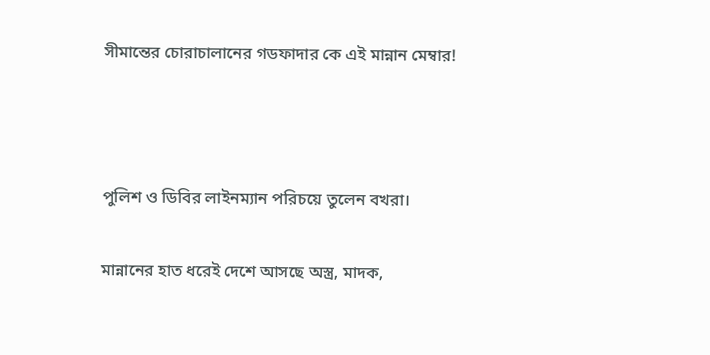সীমান্তের চোরাচালানের গডফাদার কে এই মান্নান মেম্বার!



পুলিশ ও ডিবির লাইনম্যান পরিচয়ে তুলেন বখরা।

মান্নানের হাত ধরেই দেশে আসছে অস্ত্র, মাদক,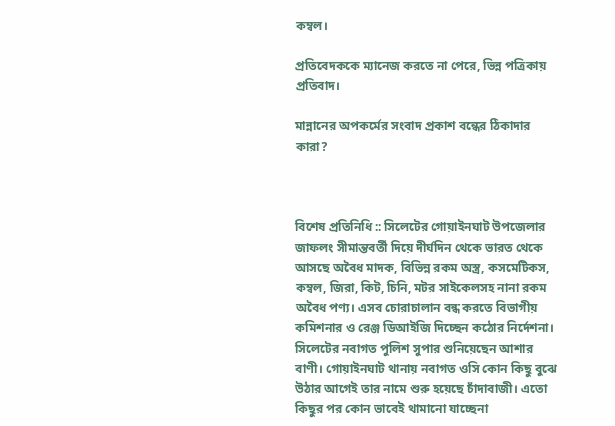কম্বল।

প্রতিবেদককে ম্যানেজ করতে না পেরে, ভিন্ন পত্রিকায় প্রতিবাদ।

মান্নানের অপকর্মের সংবাদ প্রকাশ বন্ধের ঠিকাদার কারা?



বিশেষ প্রতিনিধি :: সিলেটের গোয়াইনঘাট উপজেলার জাফলং সীমান্তবর্তী দিয়ে দীর্ঘদিন থেকে ভারত থেকে আসছে অবৈধ মাদক, বিভিন্ন রকম অস্ত্র, কসমেটিকস, কম্বল, জিরা, কিট, চিনি, মটর সাইকেলসহ নানা রকম অবৈধ পণ্য। এসব চোরাচালান বন্ধ করতে বিভাগীয় কমিশনার ও রেঞ্জ ডিআইজি দিচ্ছেন কঠোর নির্দেশনা। সিলেটের নবাগত পুলিশ সুপার শুনিয়েছেন আশার বাণী। গোয়াইনঘাট থানায় নবাগত ওসি কোন কিছু বুঝে উঠার আগেই তার নামে শুরু হয়েছে চাঁদাবাজী। এতো কিছুর পর কোন ভাবেই থামানো যাচ্ছেনা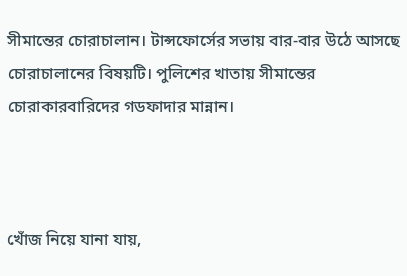সীমান্তের চোরাচালান। টান্সফোর্সের সভায় বার-বার উঠে আসছে চোরাচালানের বিষয়টি। পুলিশের খাতায় সীমান্তের চোরাকারবারিদের গডফাদার মান্নান।



খোঁজ নিয়ে যানা যায়,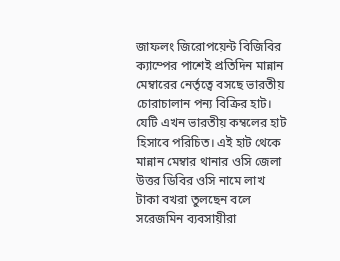জাফলং জিরোপয়েন্ট বিজিবির ক্যাম্পের পাশেই প্রতিদিন মান্নান মেম্বারের নের্তৃত্বে বসছে ভারতীয় চোরাচালান পন্য বিক্রির হাট। যেটি এখন ভারতীয় কম্বলের হাট হিসাবে পরিচিত। এই হাট থেকে মান্নান মেম্বার থানার ওসি জেলা উত্তর ডিবির ওসি নামে লাখ টাকা বখরা তুলছেন বলে সরেজমিন ব্যবসায়ীরা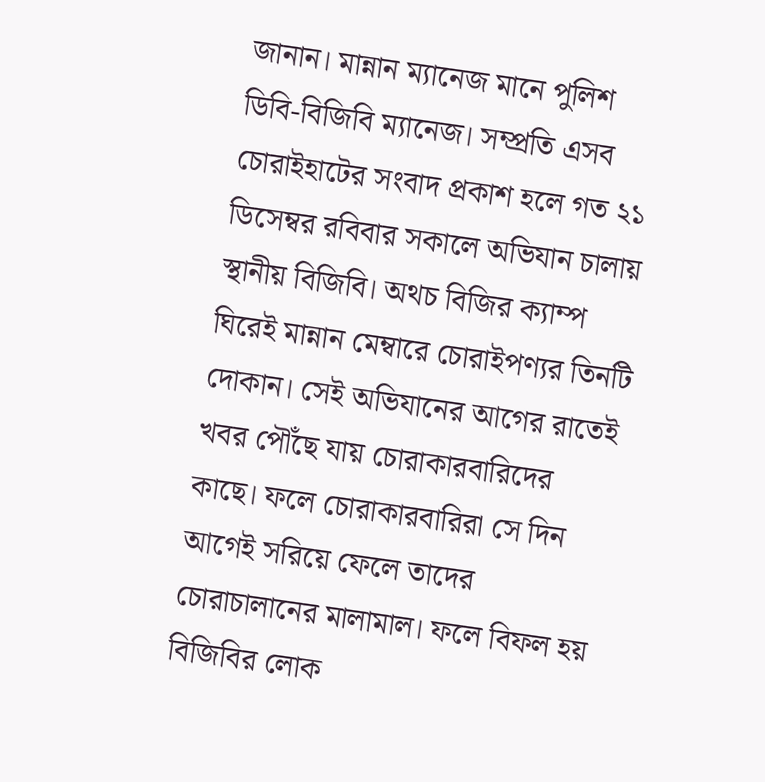জানান। মান্নান ম্যানেজ মানে পুলিশ ডিবি-বিজিবি ম্যানেজ। সম্প্রতি এসব চোরাইহাটের সংবাদ প্রকাশ হলে গত ২১ ডিসেম্বর রবিবার সকালে অভিযান চালায় স্থানীয় বিজিবি। অথচ বিজির ক্যাম্প ঘিরেই মান্নান মেম্বারে চোরাইপণ্যর তিনটি দোকান। সেই অভিযানের আগের রাতেই খবর পৌঁছে যায় চোরাকারবারিদের কাছে। ফলে চোরাকারবারিরা সে দিন আগেই সরিয়ে ফেলে তাদের চোরাচালানের মালামাল। ফলে বিফল হয় বিজিবির লোক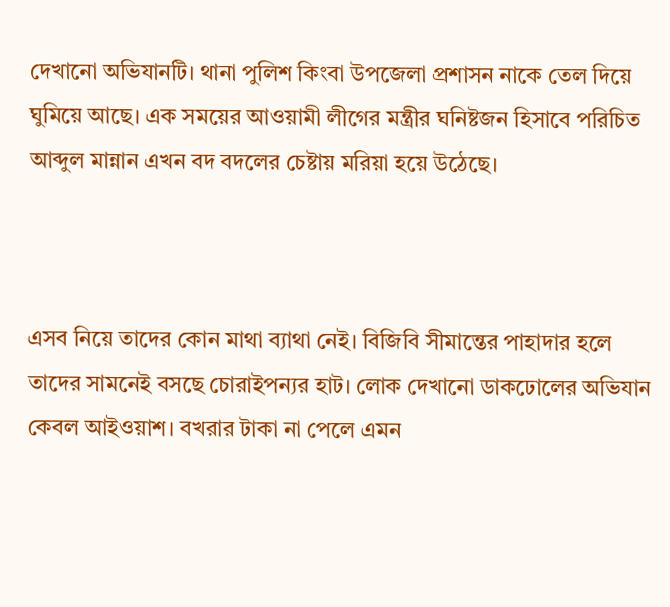দেখানো অভিযানটি। থানা পুলিশ কিংবা উপজেলা প্রশাসন নাকে তেল দিয়ে ঘুমিয়ে আছে। এক সময়ের আওয়ামী লীগের মন্ত্রীর ঘনিষ্টজন হিসাবে পরিচিত আব্দুল মান্নান এখন বদ বদলের চেষ্টায় মরিয়া হয়ে উঠেছে।



এসব নিয়ে তাদের কোন মাথা ব্যাথা নেই। বিজিবি সীমান্তের পাহাদার হলে তাদের সামনেই বসছে চোরাইপন্যর হাট। লোক দেখানো ডাকঢোলের অভিযান কেবল আইওয়াশ। বখরার টাকা না পেলে এমন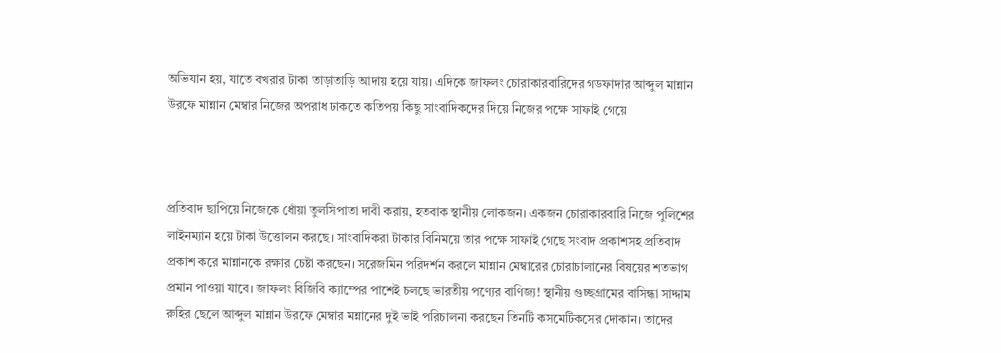অভিযান হয়, যাতে বখরার টাকা তাড়াতাড়ি আদায় হয়ে যায়। এদিকে জাফলং চোরাকারবারিদের গডফাদার আব্দুল মান্নান উরফে মান্নান মেম্বার নিজের অপরাধ ঢাকতে কতিপয় কিছু সাংবাদিকদের দিয়ে নিজের পক্ষে সাফাই গেয়ে



প্রতিবাদ ছাপিয়ে নিজেকে ধোঁয়া তুলসিপাতা দাবী করায়, হতবাক স্থানীয় লোকজন। একজন চোরাকারবারি নিজে পুলিশের লাইনম্যান হয়ে টাকা উত্তোলন করছে। সাংবাদিকরা টাকার বিনিময়ে তার পক্ষে সাফাই গেছে সংবাদ প্রকাশসহ প্রতিবাদ প্রকাশ করে মান্নানকে রক্ষার চেষ্টা করছেন। সরেজমিন পরিদর্শন করলে মান্নান মেম্বারের চোরাচালানের বিষয়ের শতভাগ প্রমান পাওয়া যাবে। জাফলং বিজিবি ক্যাম্পের পাশেই চলছে ভারতীয় পণ্যের বাণিজ্য! স্থানীয় গুচ্ছগ্রামের বাসিন্ধা সাদ্দাম রুহির ছেলে আব্দুল মান্নান উরফে মেম্বার মন্নানের দুই ভাই পরিচালনা করছেন তিনটি কসমেটিকসের দোকান। তাদের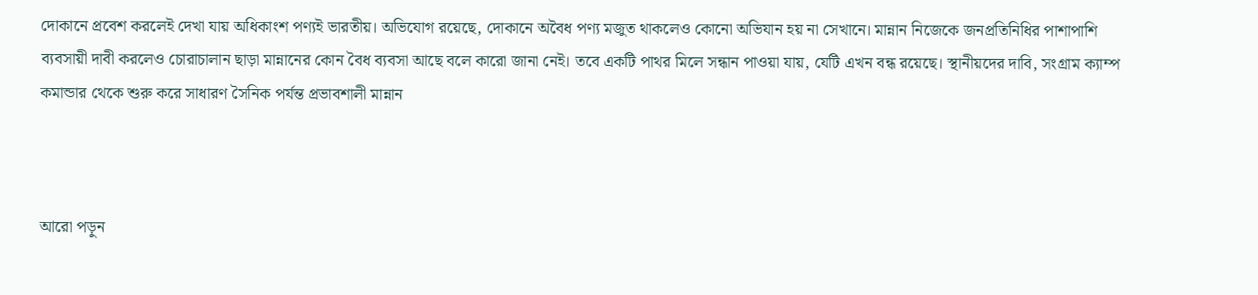দোকানে প্রবেশ করলেই দেখা যায় অধিকাংশ পণ্যই ভারতীয়। অভিযোগ রয়েছে, দোকানে অবৈধ পণ্য মজুত থাকলেও কোনো অভিযান হয় না সেখানে। মান্নান নিজেকে জনপ্রতিনিধির পাশাপাশি ব্যবসায়ী দাবী করলেও চোরাচালান ছাড়া মান্নানের কোন বৈধ ব্যবসা আছে বলে কারো জানা নেই। তবে একটি পাথর মিলে সন্ধান পাওয়া যায়, যেটি এখন বন্ধ রয়েছে। স্থানীয়দের দাবি, সংগ্রাম ক্যাম্প কমান্ডার থেকে শুরু করে সাধারণ সৈনিক পর্যন্ত প্রভাবশালী মান্নান



আরো পড়ুন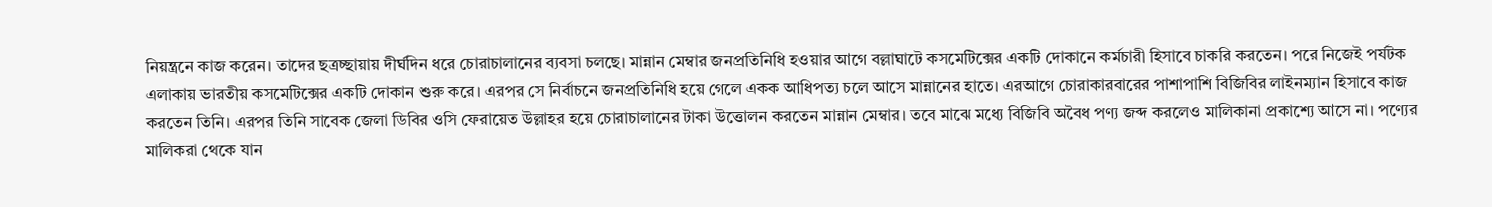নিয়ন্ত্রনে কাজ করেন। তাদের ছত্রচ্ছায়ায় দীর্ঘদিন ধরে চোরাচালানের ব্যবসা চলছে। মান্নান মেম্বার জনপ্রতিনিধি হওয়ার আগে বল্লাঘাটে কসমেটিক্সের একটি দোকানে কর্মচারী হিসাবে চাকরি করতেন। পরে নিজেই পর্যটক এলাকায় ভারতীয় কসমেটিক্সের একটি দোকান শুরু করে। এরপর সে নির্বাচনে জনপ্রতিনিধি হয়ে গেলে একক আধিপত্য চলে আসে মান্নানের হাতে। এরআগে চোরাকারবারের পাশাপাশি বিজিবির লাইনম্যান হিসাবে কাজ করতেন তিনি। এরপর তিনি সাবেক জেলা ডিবির ওসি ফেরায়েত উল্লাহর হয়ে চোরাচালানের টাকা উত্তোলন করতেন মান্নান মেম্বার। তবে মাঝে মধ্যে বিজিবি অবৈধ পণ্য জব্দ করলেও মালিকানা প্রকাশ্যে আসে না। পণ্যের মালিকরা থেকে যান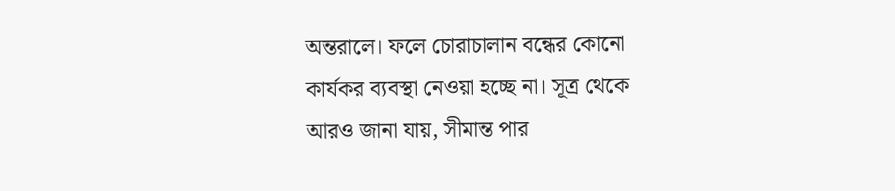অন্তরালে। ফলে চোরাচালান বন্ধের কোনো কার্যকর ব্যবস্থা নেওয়া হচ্ছে না। সূত্র থেকে আরও জানা যায়, সীমান্ত পার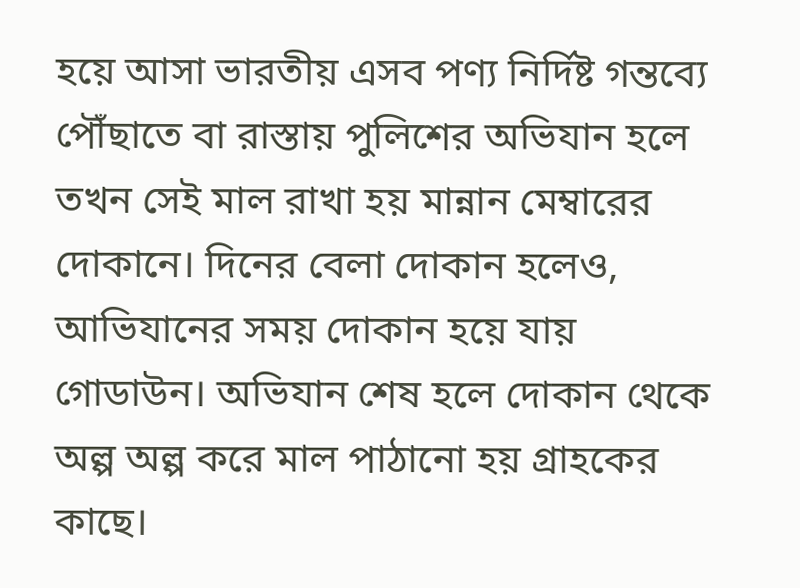হয়ে আসা ভারতীয় এসব পণ্য নির্দিষ্ট গন্তব্যে পৌঁছাতে বা রাস্তায় পুলিশের অভিযান হলে তখন সেই মাল রাখা হয় মান্নান মেম্বারের দোকানে। দিনের বেলা দোকান হলেও, আভিযানের সময় দোকান হয়ে যায় গোডাউন। অভিযান শেষ হলে দোকান থেকে অল্প অল্প করে মাল পাঠানো হয় গ্রাহকের কাছে।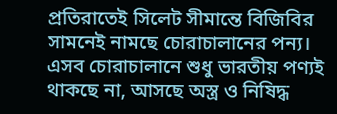প্রতিরাতেই সিলেট সীমান্তে বিজিবির সামনেই নামছে চোরাচালানের পন্য। এসব চোরাচালানে শুধু ভারতীয় পণ্যই থাকছে না, আসছে অস্ত্র ও নিষিদ্ধ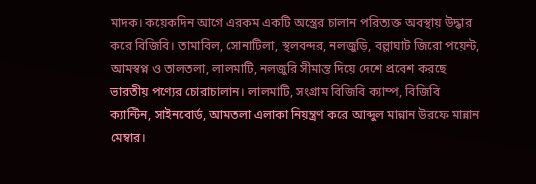মাদক। কয়েকদিন আগে এরকম একটি অস্ত্রের চালান পরিত্যক্ত অবস্থায় উদ্ধার করে বিজিবি। তামাবিল, সোনাটিলা, স্থলবন্দর, নলজুড়ি, বল্লাঘাট জিরো পয়েন্ট, আমস্বপ্ন ও তালতলা, লালমাটি, নলজুরি সীমান্ত দিয়ে দেশে প্রবেশ করছে ভারতীয় পণ্যের চোরাচালান। লালমাটি, সংগ্রাম বিজিবি ক্যাম্প, বিজিবি ক্যান্টিন, সাইনবোর্ড, আমতলা এলাকা নিয়ন্ত্রণ করে আব্দুল মান্নান উরফে মান্নান মেম্বার।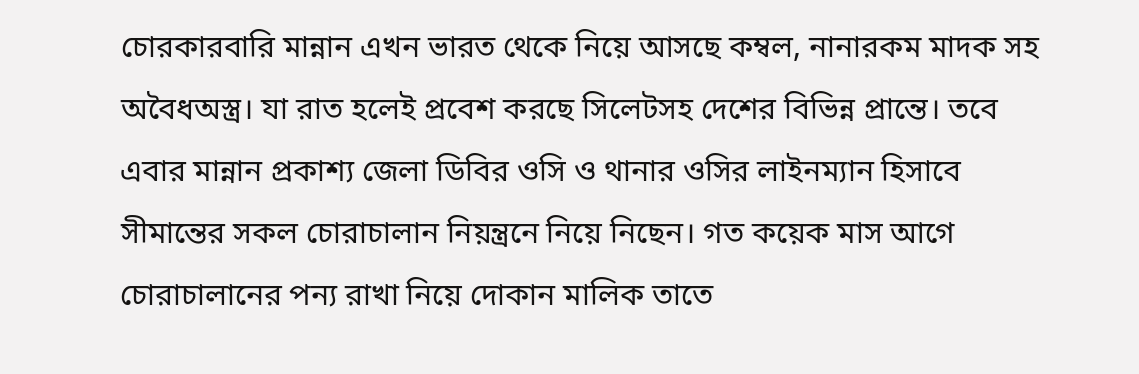চোরকারবারি মান্নান এখন ভারত থেকে নিয়ে আসছে কম্বল, নানারকম মাদক সহ অবৈধঅস্ত্র। যা রাত হলেই প্রবেশ করছে সিলেটসহ দেশের বিভিন্ন প্রান্তে। তবে এবার মান্নান প্রকাশ্য জেলা ডিবির ওসি ও থানার ওসির লাইনম্যান হিসাবে সীমান্তের সকল চোরাচালান নিয়ন্ত্রনে নিয়ে নিছেন। গত কয়েক মাস আগে চোরাচালানের পন্য রাখা নিয়ে দোকান মালিক তাতে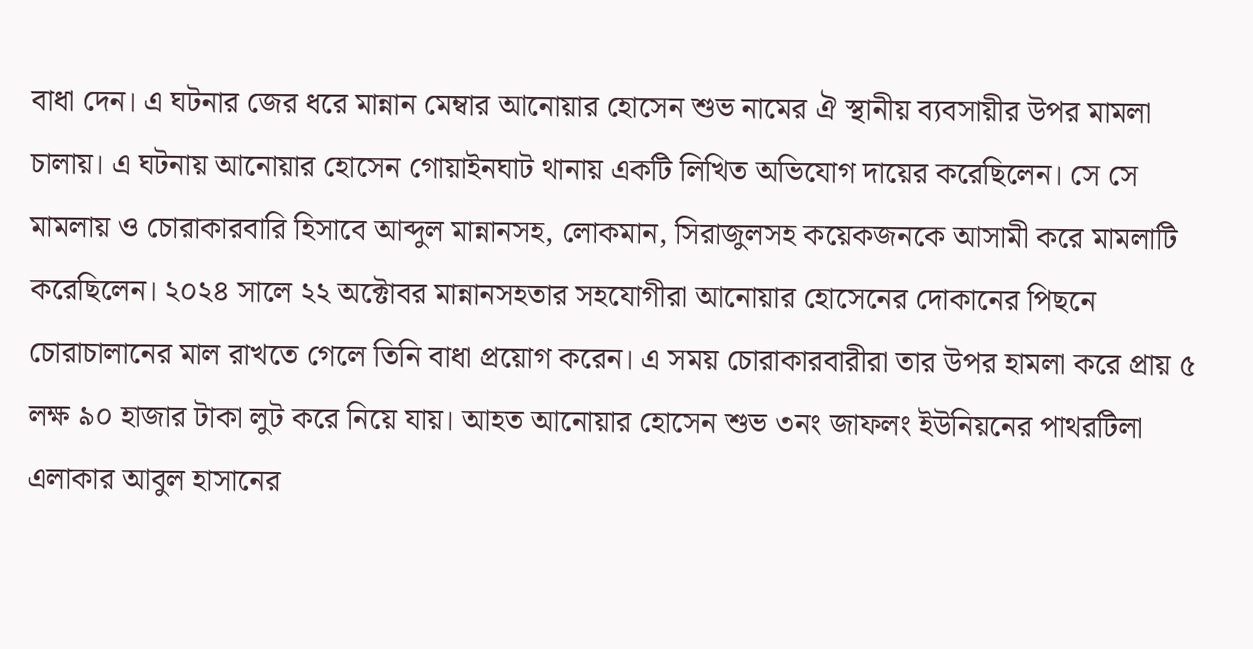বাধা দেন। এ ঘটনার জের ধরে মান্নান মেম্বার আনোয়ার হোসেন শুভ নামের ঐ স্থানীয় ব্যবসায়ীর উপর মামলা চালায়। এ ঘটনায় আনোয়ার হোসেন গোয়াইনঘাট থানায় একটি লিখিত অভিযোগ দায়ের করেছিলেন। সে সে মামলায় ও চোরাকারবারি হিসাবে আব্দুল মান্নানসহ, লোকমান, সিরাজুলসহ কয়েকজনকে আসামী করে মামলাটি করেছিলেন। ২০২৪ সালে ২২ অক্টোবর মান্নানসহতার সহযোগীরা আনোয়ার হোসেনের দোকানের পিছনে চোরাচালানের মাল রাখতে গেলে তিনি বাধা প্রয়োগ করেন। এ সময় চোরাকারবারীরা তার উপর হামলা করে প্রায় ৫ লক্ষ ৯০ হাজার টাকা লুট করে নিয়ে যায়। আহত আনোয়ার হোসেন শুভ ৩নং জাফলং ইউনিয়নের পাথরটিলা এলাকার আবুল হাসানের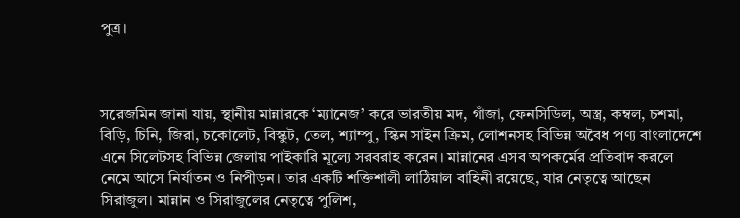পুত্র।



সরেজমিন জানা যায়, স্থানীয় মান্নারকে ‘ম্যানেজ’ করে ভারতীয় মদ, গাঁজা, ফেনসিডিল, অস্ত্র, কম্বল, চশমা, বিড়ি, চিনি, জিরা, চকোলেট, বিস্কুট, তেল, শ্যাম্পু, স্কিন সাইন ক্রিম, লোশনসহ বিভিন্ন অবৈধ পণ্য বাংলাদেশে এনে সিলেটসহ বিভিন্ন জেলায় পাইকারি মূল্যে সরবরাহ করেন। মান্নানের এসব অপকর্মের প্রতিবাদ করলে নেমে আসে নির্যাতন ও নিপীড়ন। তার একটি শক্তিশালী লাঠিয়াল বাহিনী রয়েছে, যার নেতৃত্বে আছেন সিরাজুল। মান্নান ও সিরাজুলের নেতৃত্বে পুলিশ,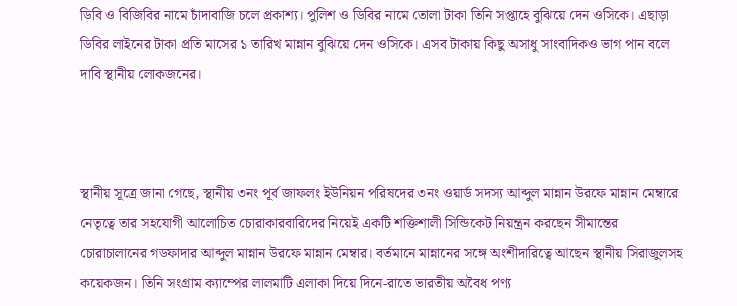ডিবি ও বিজিবির নামে চাঁদাবাজি চলে প্রকাশ্য। পুলিশ ও ডিবির নামে তোলা টাকা তিনি সপ্তাহে বুঝিয়ে দেন ওসিকে। এছাড়া ডিবির লাইনের টাকা প্রতি মাসের ১ তারিখ মান্নান বুঝিয়ে দেন ওসিকে। এসব টাকায় কিছু অসাধু সাংবাদিকও ভাগ পান বলে দাবি স্থানীয় লোকজনের।



স্থানীয় সূত্রে জানা গেছে, স্থানীয় ৩নং পূর্ব জাফলং ইউনিয়ন পরিষদের ৩নং ওয়ার্ড সদস্য আব্দুল মান্নান উরফে মান্নান মেম্বারে নেতৃত্বে তার সহযোগী আলোচিত চোরাকারবারিদের নিয়েই একটি শক্তিশালী সিন্ডিকেট নিয়ন্ত্রন করছেন সীমান্তের চোরাচালানের গডফাদার আব্দুল মান্নান উরফে মান্নান মেম্বার। বর্তমানে মান্নানের সঙ্গে অংশীদারিত্বে আছেন স্থানীয় সিরাজুলসহ কয়েকজন। তিনি সংগ্রাম ক্যাম্পের লালমাটি এলাকা দিয়ে দিনে-রাতে ভারতীয় অবৈধ পণ্য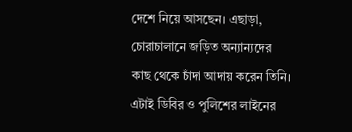দেশে নিয়ে আসছেন। এছাড়া, চোরাচালানে জড়িত অন্যান্যদের কাছ থেকে চাঁদা আদায় করেন তিনি। এটাই ডিবির ও পুলিশের লাইনের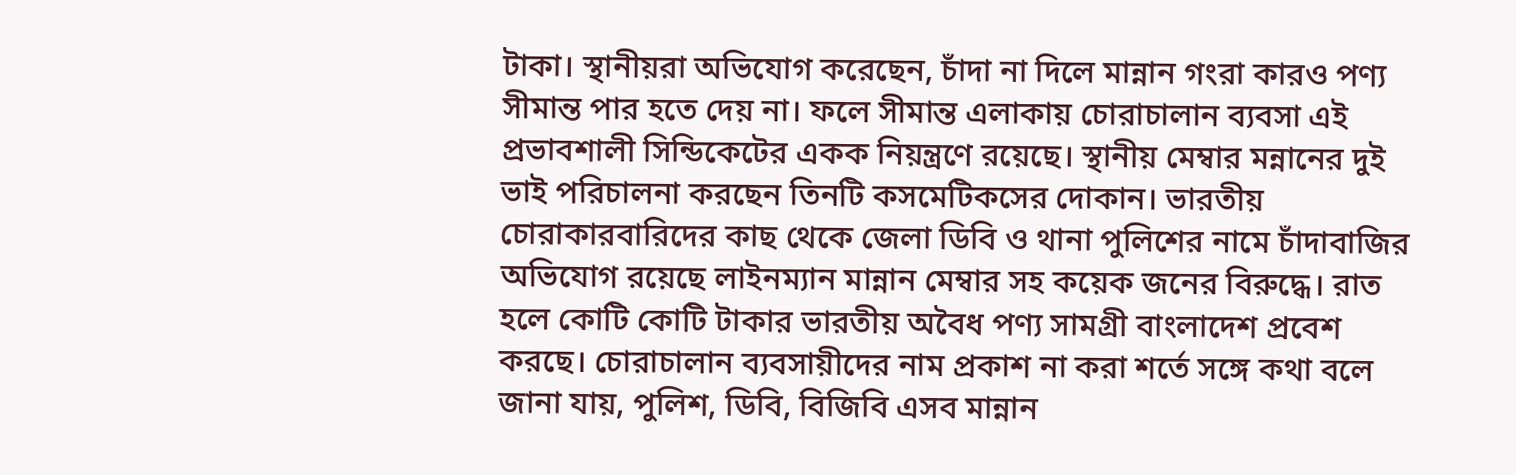টাকা। স্থানীয়রা অভিযোগ করেছেন, চাঁদা না দিলে মান্নান গংরা কারও পণ্য সীমান্ত পার হতে দেয় না। ফলে সীমান্ত এলাকায় চোরাচালান ব্যবসা এই প্রভাবশালী সিন্ডিকেটের একক নিয়ন্ত্রণে রয়েছে। স্থানীয় মেম্বার মন্নানের দুই ভাই পরিচালনা করছেন তিনটি কসমেটিকসের দোকান। ভারতীয় চোরাকারবারিদের কাছ থেকে জেলা ডিবি ও থানা পুলিশের নামে চাঁদাবাজির অভিযোগ রয়েছে লাইনম্যান মান্নান মেম্বার সহ কয়েক জনের বিরুদ্ধে। রাত হলে কোটি কোটি টাকার ভারতীয় অবৈধ পণ্য সামগ্রী বাংলাদেশ প্রবেশ করছে। চোরাচালান ব্যবসায়ীদের নাম প্রকাশ না করা শর্তে সঙ্গে কথা বলে জানা যায়, পুলিশ, ডিবি, বিজিবি এসব মান্নান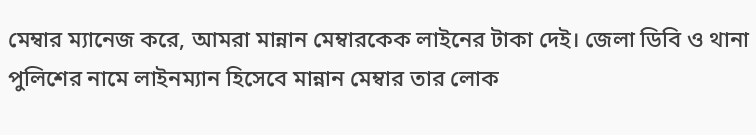মেম্বার ম্যানেজ করে, আমরা মান্নান মেম্বারকেক লাইনের টাকা দেই। জেলা ডিবি ও থানা পুলিশের নামে লাইনম্যান হিসেবে মান্নান মেম্বার তার লোক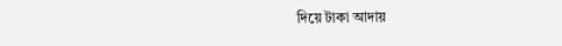দিয়ে টাকা আদায়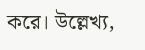করে। উল্লেখ্য,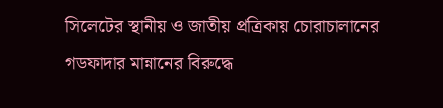সিলেটের স্থানীয় ও জাতীয় প্রত্রিকায় চোরাচালানের গডফাদার মান্নানের বিরুদ্ধে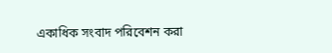একাধিক সংবাদ পরিবেশন করা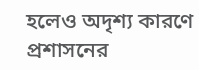হলেও অদৃশ্য কারণে প্রশাসনের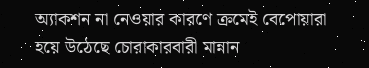অ্যাকশন না নেওয়ার কারণে ক্রমেই বেপোয়ারা হয়ে উঠেছে চোরাকারবারী মান্নান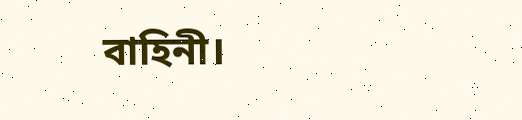বাহিনী।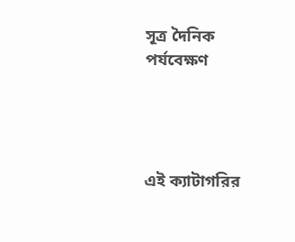সূত্র দৈনিক পর্যবেক্ষণ




এই ক্যাটাগরির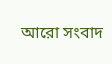আরো সংবাদ